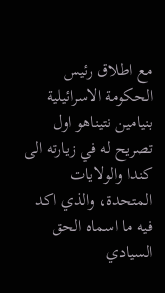مع اطلاق رئيس الحكومة الاسرائيلية بنيامين نتيناهو اول تصريح له في زيارته الى كندا والولايات المتحدة، والذي اكد فيه ما اسماه الحق السيادي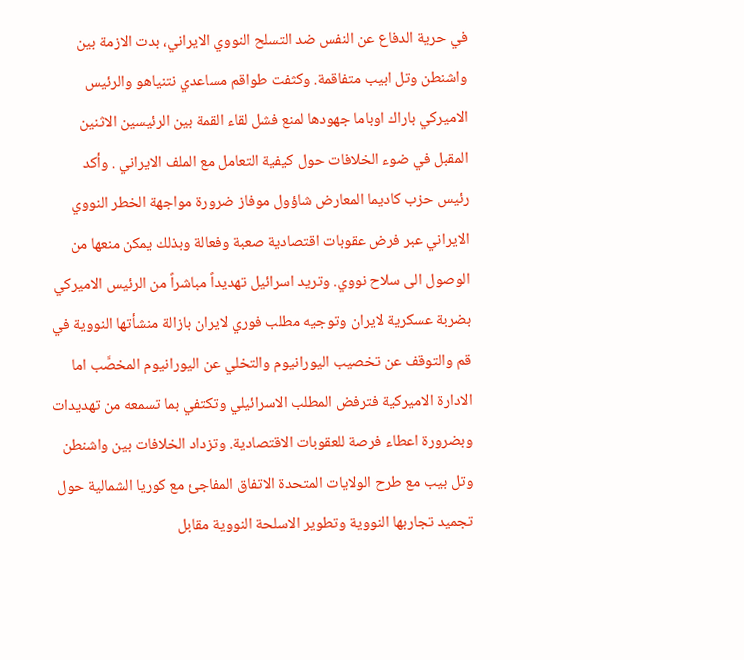في حرية الدفاع عن النفس ضد التسلح النووي الايراني، بدت الازمة بين واشنطن وتل ابيب متفاقمة. وكثفت طواقم مساعدي نتنياهو والرئيس الاميركي باراك اوباما جهودها لمنع فشل لقاء القمة بين الرئيسين الاثنين المقبل في ضوء الخلافات حول كيفية التعامل مع الملف الايراني . وأكد رئيس حزب كاديما المعارض شاؤول موفاز ضرورة مواجهة الخطر النووي الايراني عبر فرض عقوبات اقتصادية صعبة وفعالة وبذلك يمكن منعها من الوصول الى سلاح نووي. وتريد اسرائيل تهديداً مباشراً من الرئيس الاميركي بضربة عسكرية لايران وتوجيه مطلب فوري لايران بازالة منشأتها النووية في قم والتوقف عن تخصيب اليورانيوم والتخلي عن اليورانيوم المخصَّب اما الادارة الاميركية فترفض المطلب الاسرائيلي وتكتفي بما تسمعه من تهديدات وبضرورة اعطاء فرصة للعقوبات الاقتصادية. وتزداد الخلافات بين واشنطن وتل بيب مع طرح الولايات المتحدة الاتفاق المفاجئ مع كوريا الشمالية حول تجميد تجاربها النووية وتطوير الاسلحة النووية مقابل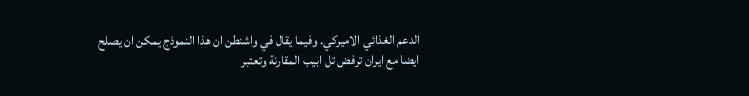الدعم الغذائي الاميركي. وفيما يقال في واشنطن ان هذا النموذج يمكن ان يصلح ايضا مع ايران ترفض تل ابيب المقارنة وتعتبر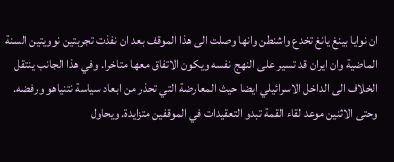ان نوايا بينغ يانغ تخدع واشنطن وانها وصلت الى هذا الموقف بعد ان نفذت تجربتين نوويتين السنة الماضية وان ايران قد تسير على النهج نفسه ويكون الاتفاق معها متاخرا. وفي هذا الجانب ينتقل الخلاف الى الداخل الاسرائيلي ايضا حيث المعارضة التي تحذر من ابعاد سياسة نتنياهو ورفضه. وحتى الاثنين موعد لقاء القمة تبدو التعقيدات في الموقفين متزايدة. ويحاول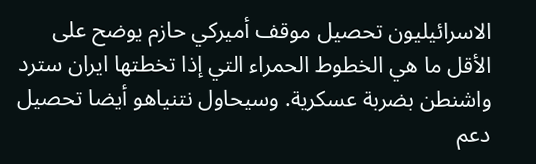الاسرائيليون تحصيل موقف أميركي حازم يوضح على الأقل ما هي الخطوط الحمراء التي إذا تخطتها ايران سترد واشنطن بضربة عسكرية. وسيحاول نتنياهو أيضا تحصيل دعم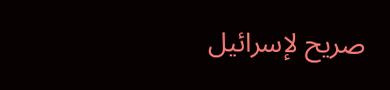صريح لإسرائيل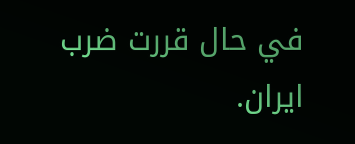في حال قررت ضرب ايران.